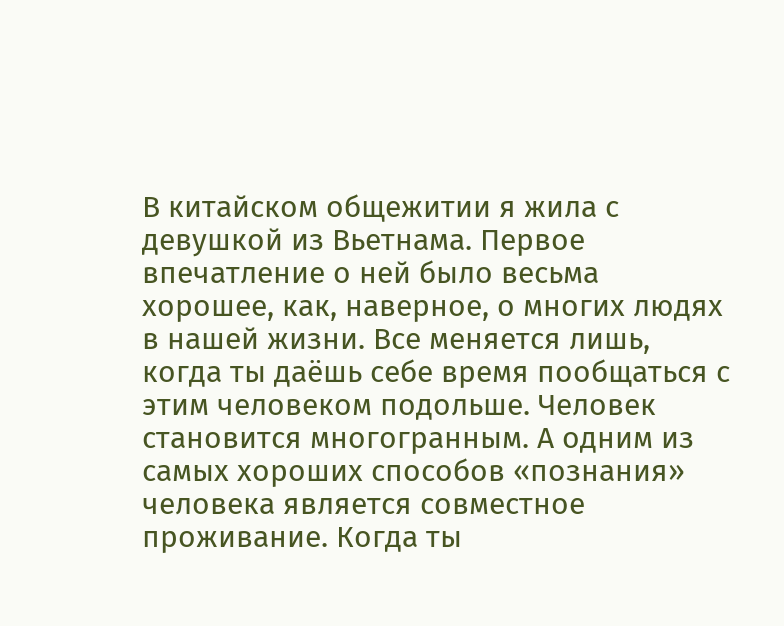В китайском общежитии я жила с девушкой из Вьетнама. Первое впечатление о ней было весьма хорошее, как, наверное, о многих людях в нашей жизни. Все меняется лишь, когда ты даёшь себе время пообщаться с этим человеком подольше. Человек становится многогранным. А одним из самых хороших способов «познания» человека является совместное проживание. Когда ты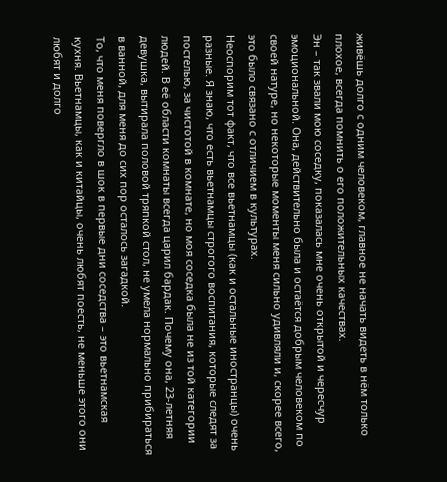живёшь долго с одним человеком, главное не начать видеть в нём только плохое, всегда помнить о его положительных качествах.
Эн – так звали мою соседку, показалась мне очень открытой и чересчур эмоциональной. Она, действительно была и остаётся добрым человеком по своей натуре, но некоторые моменты меня сильно удивляли и, скорее всего, это было связано с отличием в культурах.
Неоспорим тот факт, что все вьетнамцы (как и остальные иностранцы) очень разные. Я знаю, что есть вьетнамцы строгого воспитания, которые следят за постелью, за чистотой в комнате, но моя соседка была не из той категории людей. В её области комнаты всегда царил бардак. Почему она, 23-летняя девушка, вытирала половой тряпкой стол, не умела нормально прибираться в ванной, для меня до сих пор осталось загадкой.
То, что меня повергло в шок в первые дни соседства – это вьетнамская кухня. Вьетнамцы, как и китайцы, очень любят поесть, не меньше этого они любят и долго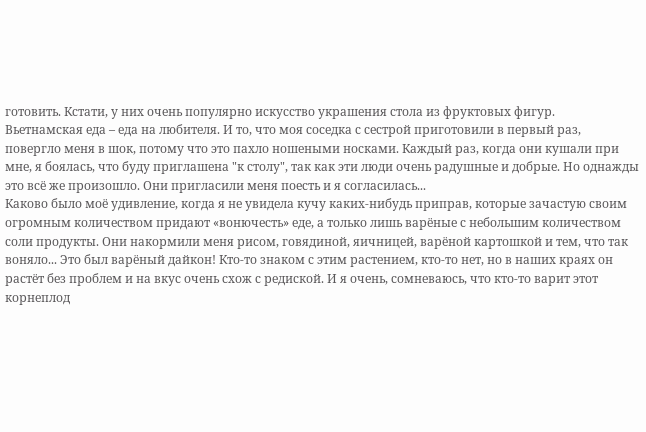готовить. Кстати, у них очень популярно искусство украшения стола из фруктовых фигур.
Вьетнамская еда – еда на любителя. И то, что моя соседка с сестрой приготовили в первый раз, повергло меня в шок, потому что это пахло ношеными носками. Каждый раз, когда они кушали при мне, я боялась, что буду приглашена "к столу", так как эти люди очень радушные и добрые. Но однажды это всё же произошло. Они пригласили меня поесть и я согласилась...
Каково было моё удивление, когда я не увидела кучу каких-нибудь приправ, которые зачастую своим огромным количеством придают «вонючесть» еде, а только лишь варёные с небольшим количеством соли продукты. Они накормили меня рисом, говядиной, яичницей, варёной картошкой и тем, что так воняло... Это был варёный дайкон! Кто-то знаком с этим растением, кто-то нет, но в наших краях он растёт без проблем и на вкус очень схож с редиской. И я очень, сомневаюсь, что кто-то варит этот корнеплод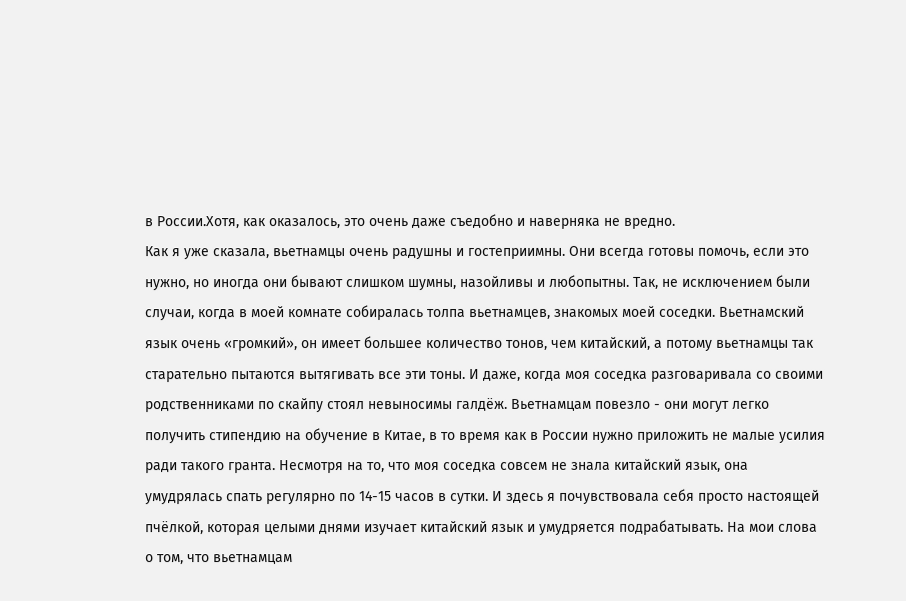в России.Хотя, как оказалось, это очень даже съедобно и наверняка не вредно.
Как я уже сказала, вьетнамцы очень радушны и гостеприимны. Они всегда готовы помочь, если это нужно, но иногда они бывают слишком шумны, назойливы и любопытны. Так, не исключением были случаи, когда в моей комнате собиралась толпа вьетнамцев, знакомых моей соседки. Вьетнамский язык очень «громкий», он имеет большее количество тонов, чем китайский, а потому вьетнамцы так старательно пытаются вытягивать все эти тоны. И даже, когда моя соседка разговаривала со своими родственниками по скайпу стоял невыносимы галдёж. Вьетнамцам повезло - они могут легко получить стипендию на обучение в Китае, в то время как в России нужно приложить не малые усилия ради такого гранта. Несмотря на то, что моя соседка совсем не знала китайский язык, она умудрялась спать регулярно по 14-15 часов в сутки. И здесь я почувствовала себя просто настоящей пчёлкой, которая целыми днями изучает китайский язык и умудряется подрабатывать. На мои слова о том, что вьетнамцам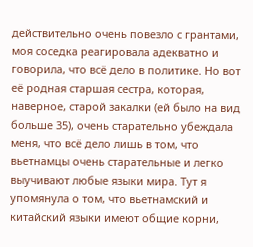действительно очень повезло с грантами, моя соседка реагировала адекватно и говорила, что всё дело в политике. Но вот её родная старшая сестра, которая, наверное, старой закалки (ей было на вид больше 35), очень старательно убеждала меня, что всё дело лишь в том, что вьетнамцы очень старательные и легко выучивают любые языки мира. Тут я упомянула о том, что вьетнамский и китайский языки имеют общие корни,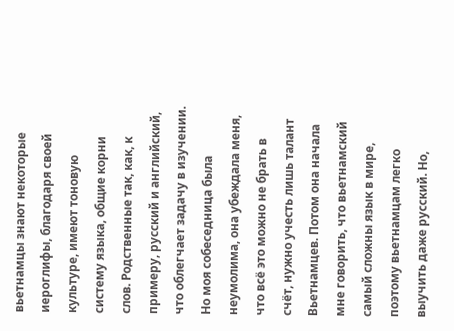вьетнамцы знают некоторые иероглифы, благодаря своей культуре, имеют тоновую систему языка, общие корни слов. Родственные так, как, к примеру, русский и английский, что облегчает задачу в изучении. Но моя собеседница была неумолима, она убеждала меня, что всё это можно не брать в счёт, нужно учесть лишь талант Вьетнамцев. Потом она начала мне говорить, что вьетнамский самый сложны язык в мире, поэтому вьетнамцам легко выучить даже русский. Но,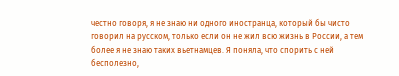честно говоря, я не знаю ни одного иностранца, который бы чисто говорил на русском, только если он не жил всю жизнь в России, а тем более я не знаю таких вьетнамцев. Я поняла, что спорить с ней бесполезно,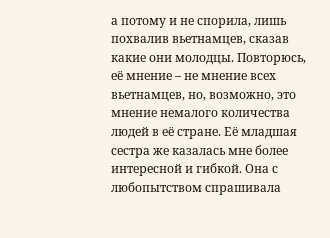а потому и не спорила, лишь похвалив вьетнамцев, сказав какие они молодцы. Повторюсь, её мнение – не мнение всех вьетнамцев, но, возможно, это мнение немалого количества людей в её стране. Её младшая сестра же казалась мне более интересной и гибкой. Она с любопытством спрашивала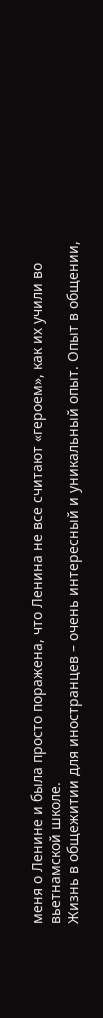меня о Ленине и была просто поражена, что Ленина не все считают «героем», как их учили во вьетнамской школе.
Жизнь в общежитии для иностранцев – очень интересный и уникальный опыт. Опыт в общении,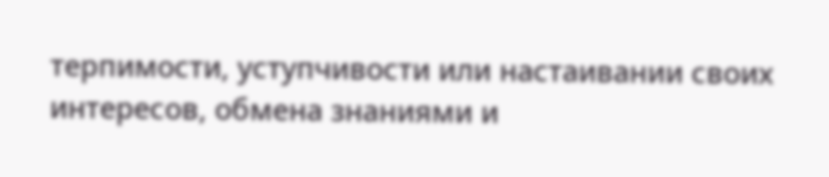терпимости, уступчивости или настаивании своих интересов, обмена знаниями и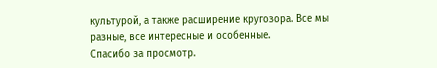культурой, а также расширение кругозора. Все мы разные, все интересные и особенные.
Спасибо за просмотр.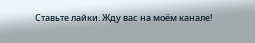Ставьте лайки. Жду вас на моём канале!